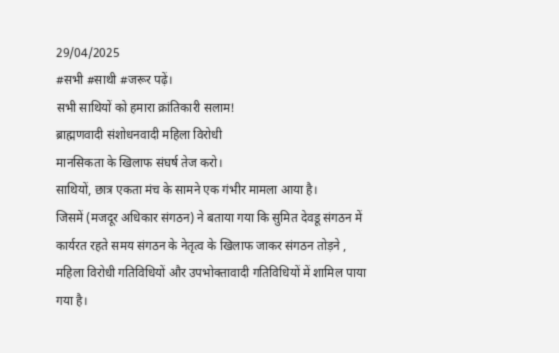29/04/2025
#सभी #साथी #जरूर पढ़ें।
सभी साथियों को हमारा क्रांतिकारी सलाम!
ब्राह्मणवादी संशोधनवादी महिला विरोधी
मानसिकता के खिलाफ संघर्ष तेज करो।
साथियों, छात्र एकता मंच के सामने एक गंभीर मामला आया है।
जिसमें (मजदूर अधिकार संगठन) ने बताया गया कि सुमित देवडू संगठन में कार्यरत रहते समय संगठन के नेतृत्व के खिलाफ जाकर संगठन तोड़ने , महिला विरोधी गतिविधियों और उपभोक्तावादी गतिविधियों में शामिल पाया गया है।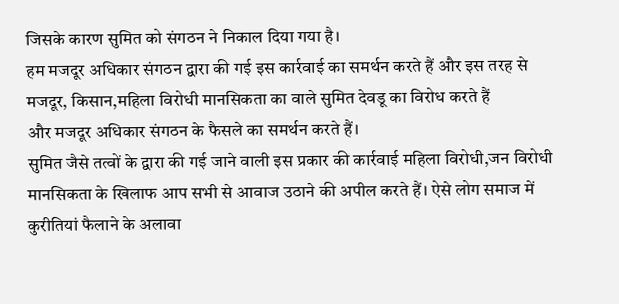जिसके कारण सुमित को संगठन ने निकाल दिया गया है।
हम मजदूर अधिकार संगठन द्वारा की गई इस कार्रवाई का समर्थन करते हैं और इस तरह से मजदूर, किसान,महिला विरोधी मानसिकता का वाले सुमित देवडू का विरोध करते हैं
और मजदूर अधिकार संगठन के फैसले का समर्थन करते हैं।
सुमित जैसे तत्वों के द्वारा की गई जाने वाली इस प्रकार की कार्रवाई महिला विरोधी,जन विरोधी मानसिकता के खिलाफ आप सभी से आवाज उठाने की अपील करते हैं। ऐसे लोग समाज में कुरीतियां फैलाने के अलावा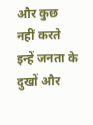और कुछ नहीं करते इन्हें जनता के दुखों और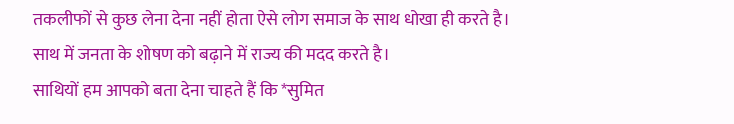तकलीफों से कुछ लेना देना नहीं होता ऐसे लोग समाज के साथ धोखा ही करते है।
साथ में जनता के शोषण को बढ़ाने में राज्य की मदद करते है।
साथियों हम आपको बता देना चाहते हैं कि *सुमित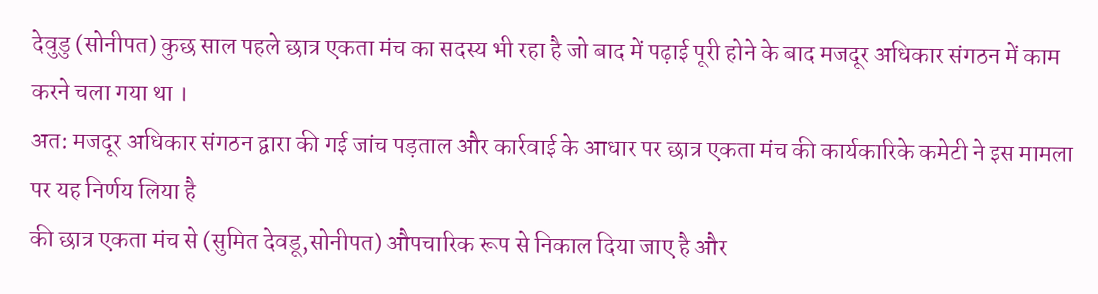देवुडु (सोनीपत) कुछ साल पहले छात्र एकता मंच का सदस्य भी रहा है जो बाद में पढ़ाई पूरी होने के बाद मजदूर अधिकार संगठन में काम करने चला गया था ।
अत: मजदूर अधिकार संगठन द्वारा की गई जांच पड़ताल और कार्रवाई के आधार पर छात्र एकता मंच की कार्यकारिके कमेटी ने इस मामला पर यह निर्णय लिया है
की छात्र एकता मंच से (सुमित देवडू,सोनीपत) औपचारिक रूप से निकाल दिया जाए है और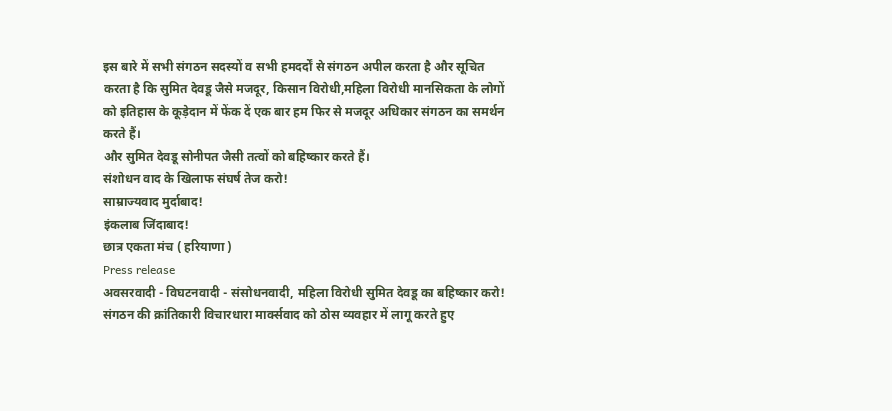इस बारे में सभी संगठन सदस्यों व सभी हमदर्दों से संगठन अपील करता है और सूचित करता है कि सुमित देवडू जैसे मजदूर, किसान विरोधी,महिला विरोधी मानसिकता के लोगों को इतिहास के कूड़ेदान में फेंक दें एक बार हम फिर से मजदूर अधिकार संगठन का समर्थन करते हैं।
और सुमित देवडू सोनीपत जैसी तत्वों को बहिष्कार करते हैं।
संशोधन वाद के खिलाफ संघर्ष तेज करो!
साम्राज्यवाद मुर्दाबाद!
इंकलाब जिंदाबाद!
छात्र एकता मंच ( हरियाणा )
Press release
अवसरवादी - विघटनवादी - संसोधनवादी, महिला विरोधी सुमित देवडू का बहिष्कार करो!
संगठन की क्रांतिकारी विचारधारा मार्क्सवाद को ठोस व्यवहार में लागू करते हुए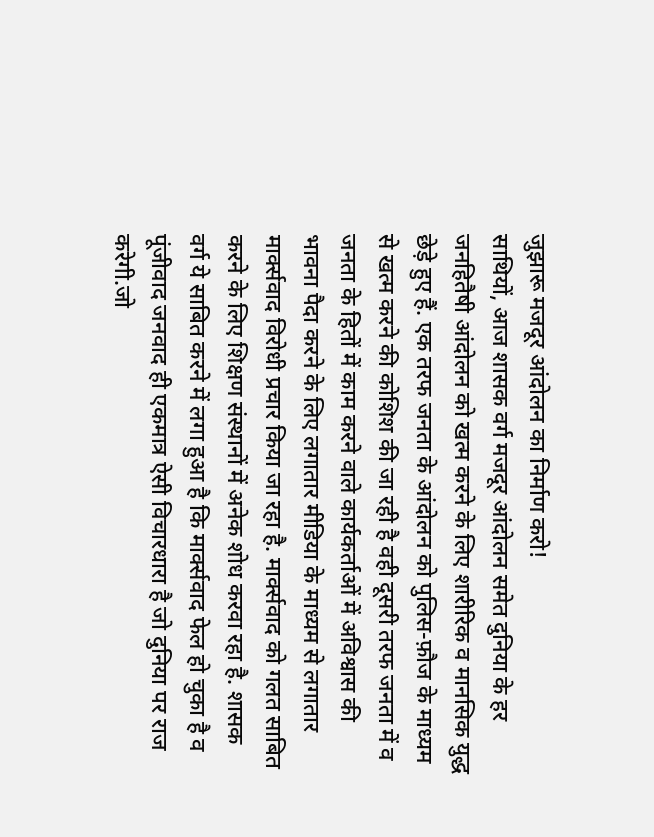जुझारू मजदूर आंदोलन का निर्माण करो!
साथियों, आज शासक वर्ग मजदूर आंदोलन समेत दुनिया के हर जनहितैषी आंदोलन को खत्म करने के लिए शारीरिक व मानसिक युद्ध छेड़े हुए हैं. एक तरफ जनता के आंदोलन को पुलिस-फ़ौज के माध्यम से खत्म करने की कोशिश की जा रही है वही दूसरी तरफ जनता में व जनता के हितों में काम करने वाले कार्यकर्ताओं में अविश्वास की भावना पैदा करने के लिए लगातार मीडिया के माध्यम से लगातार मार्क्सवाद विरोधी प्रचार किया जा रहा है. मार्क्सवाद को गलत साबित करने के लिए शिक्षण संस्थानों में अनेक शोध करवा रहा है. शासक वर्ग ये साबित करने में लगा हुआ है कि मार्क्सवाद फेल हो चुका है व पूंजीवाद जनवाद ही एकमात्र ऐसी विचारधारा है जो दुनिया पर राज करेगी.जो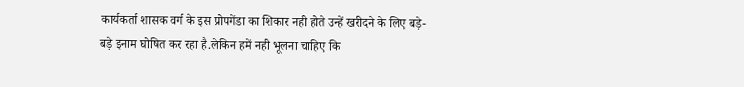कार्यकर्ता शासक वर्ग के इस प्रोपगेंडा का शिकार नही होते उन्हें खरीदने के लिए बड़े-बड़े इनाम घोषित कर रहा है.लेकिन हमें नही भूलना चाहिए कि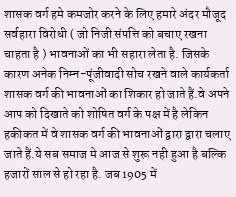शासक वर्ग हमे कमजोर करने के लिए हमारे अंदर मौजूद सर्वहारा विरोधी ( जो निजी संपत्ति को बचाए रखना चाहता है ) भावनाओं का भी सहारा लेता है. जिसके कारण अनेक निम्न-पूंजीवादी सोच रखने वाले कार्यकर्ता शासक वर्ग की भावनाओं का शिकार हो जाते हैं.वे अपने आप को दिखाते को शोषित वर्ग के पक्ष में है लेकिन हकीकत में वे शासक वर्ग की भावनाओं द्वारा द्वारा चलाए जाते हैं.ये सब समाज मे आज से शुरू नही हुआ है बल्कि हजारों साल से हो रहा है. जब 1905 में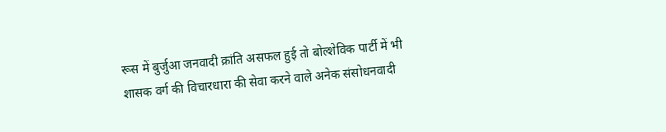रूस में बुर्जुआ जनवादी क्रांति असफल हुई तो बोल्शेविक पार्टी में भी शासक वर्ग की विचारधारा की सेवा करने वाले अनेक संसोधनवादी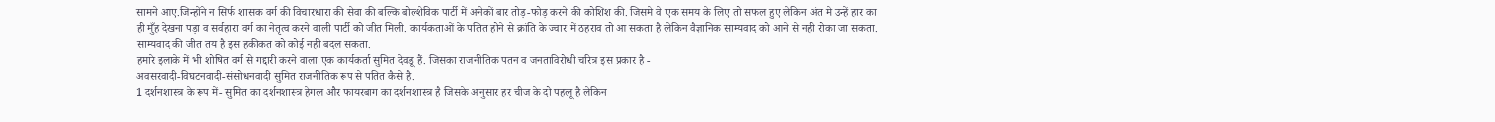सामने आए.जिन्होंने न सिर्फ शासक वर्ग की विचारधारा की सेवा की बल्कि बोल्शेविक पार्टी में अनेकों बार तोड़-फोड़ करने की कोशिश की. जिसमे वे एक समय के लिए तो सफल हुए लेकिन अंत मे उन्हें हार का ही मुँह देखना पड़ा व सर्वहारा वर्ग का नेतृत्व करने वाली पार्टी को जीत मिली. कार्यकताओं के पतित होने से क्रांति के ज्वार में ठहराव तो आ सकता है लेकिन वैज्ञानिक साम्यवाद को आने से नही रोका जा सकता. साम्यवाद की जीत तय है इस हकीकत को कोई नही बदल सकता.
हमारे इलाके में भी शोषित वर्ग से गद्दारी करने वाला एक कार्यकर्ता सुमित देवडू हैं. जिसका राजनीतिक पतन व जनताविरोधी चरित्र इस प्रकार है -
अवसरवादी-विघटनवादी-संसोधनवादी सुमित राजनीतिक रूप से पतित कैसे है.
1 दर्शनशास्त्र के रूप में- सुमित का दर्शनशास्त्र हेगल और फायरबाग का दर्शनशास्त्र है जिसके अनुसार हर चीज के दो पहलू है लेकिन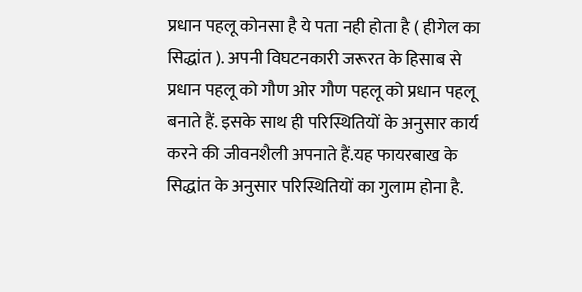प्रधान पहलू कोनसा है ये पता नही होता है ( हीगेल का सिद्धांत ). अपनी विघटनकारी जरूरत के हिसाब से प्रधान पहलू को गौण ओर गौण पहलू को प्रधान पहलू बनाते हैं. इसके साथ ही परिस्थितियों के अनुसार कार्य करने की जीवनशैली अपनाते हैं.यह फायरबाख के सिद्धांत के अनुसार परिस्थितियों का गुलाम होना है.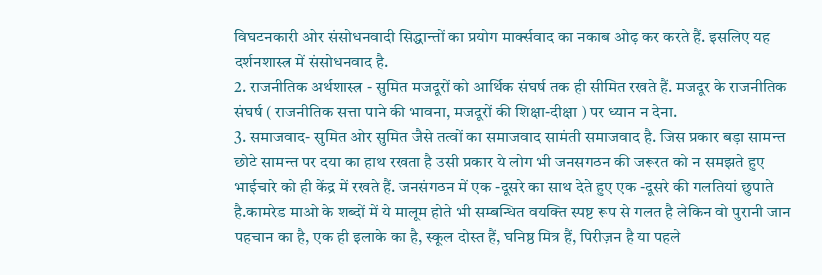विघटनकारी ओर संसोधनवादी सिद्धान्तों का प्रयोग मार्क्सवाद का नकाब ओढ़ कर करते हैं. इसलिए यह दर्शनशास्त्र में संसोधनवाद है.
2. राजनीतिक अर्थशास्त्र - सुमित मजदूरों को आर्थिक संघर्ष तक ही सीमित रखते हैं. मजदूर के राजनीतिक संघर्ष ( राजनीतिक सत्ता पाने की भावना, मजदूरों की शिक्षा-दीक्षा ) पर ध्यान न देना.
3. समाजवाद- सुमित ओर सुमित जैसे तत्वों का समाजवाद सामंती समाजवाद है. जिस प्रकार बड़ा सामन्त छोटे सामन्त पर दया का हाथ रखता है उसी प्रकार ये लोग भी जनसगठन की जरूरत को न समझते हुए भाईचारे को ही केंद्र में रखते हैं. जनसंगठन में एक -दूसरे का साथ देते हुए एक -दूसरे की गलतियां छुपाते है.कामरेड माओ के शब्दों में ये मालूम होते भी सम्बन्धित वयक्ति स्पष्ट रूप से गलत है लेकिन वो पुरानी जान पहचान का है, एक ही इलाके का है, स्कूल दोस्त हैं, घनिष्ठ मित्र हैं, पिरीज़न है या पहले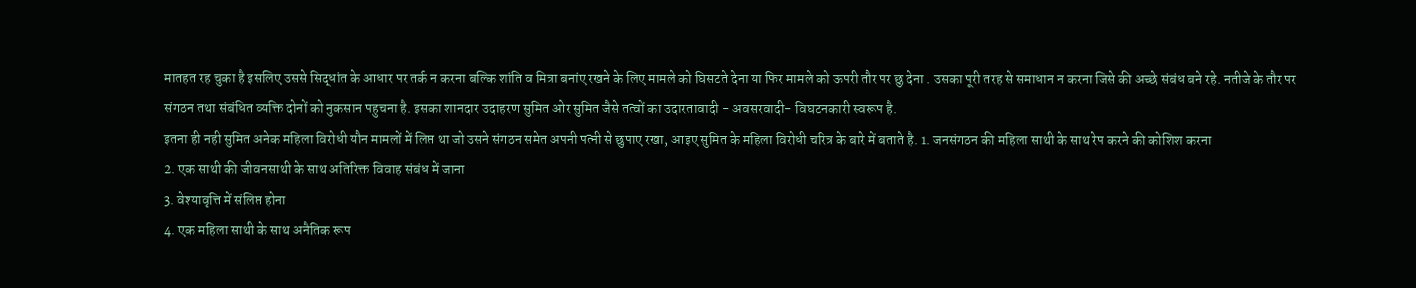मातहत रह चुका है इसलिए उससे सिद्धांत के आधार पर तर्क न करना बल्कि शांति व मित्रा बनांए रखने के लिए मामले को घिसटते देना या फिर मामले को ऊपरी तौर पर छु देना . उसका पूरी तरह से समाधान न करना जिसे की अच्छे संबंध बने रहे. नतीजे के तौर पर संगठन तथा संबंधित व्यक्ति दोनों को नुकसान पहुचना है. इसका शानदार उदाहरण सुमित ओर सुमित जैसे तत्वों का उदारतावादी - अवसरवादी- विघटनकारी स्वरूप है.
इतना ही नही सुमित अनेक महिला विरोधी यौन मामलों में लिप्त था जो उसने संगठन समेत अपनी पत्नी से छुपाए रखा, आइए सुमित के महिला विरोधी चरित्र के बारे में बताते है. 1. जनसंगठन की महिला साथी के साथ रेप करने की कोशिश करना
2. एक साथी की जीवनसाथी के साथ अतिरिक्त विवाह संबंध में जाना
3. वेश्यावृत्ति में संलिप्त होना
4. एक महिला साथी के साथ अनैतिक रूप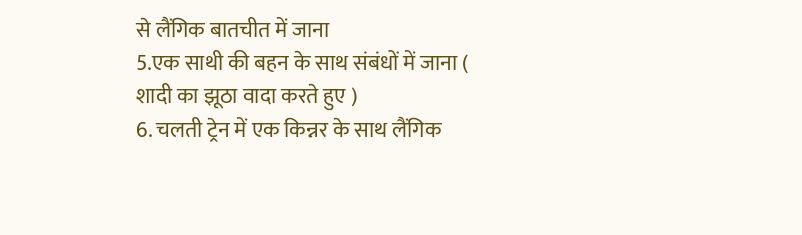से लैंगिक बातचीत में जाना
5.एक साथी की बहन के साथ संबंधों में जाना ( शादी का झूठा वादा करते हुए )
6. चलती ट्रेन में एक किन्नर के साथ लैंगिक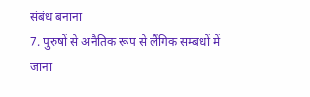संबंध बनाना
7. पुरुषों से अनैतिक रूप से लैंगिक सम्बधों में जाना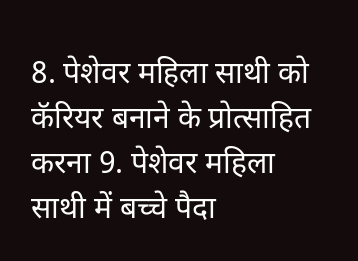8. पेशेवर महिला साथी को कॅरियर बनाने के प्रोत्साहित करना 9. पेशेवर महिला साथी में बच्चे पैदा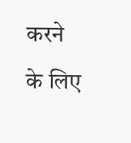करने के लिए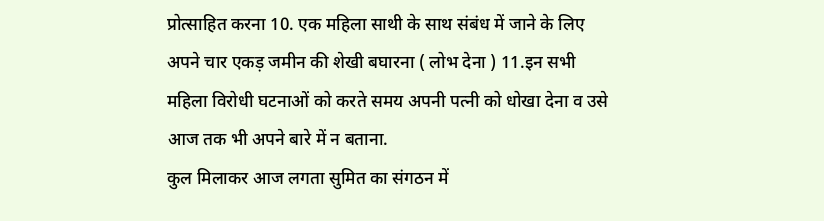प्रोत्साहित करना 10. एक महिला साथी के साथ संबंध में जाने के लिए अपने चार एकड़ जमीन की शेखी बघारना ( लोभ देना ) 11.इन सभी महिला विरोधी घटनाओं को करते समय अपनी पत्नी को धोखा देना व उसे आज तक भी अपने बारे में न बताना.
कुल मिलाकर आज लगता सुमित का संगठन में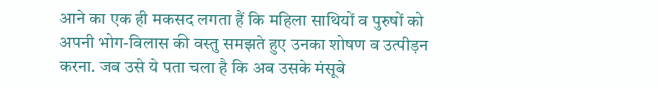आने का एक ही मकसद लगता हैं कि महिला साथियों व पुरुषों को अपनी भोग-विलास की वस्तु समझते हुए उनका शोषण व उत्पीड़न करना. जब उसे ये पता चला है कि अब उसके मंसूबे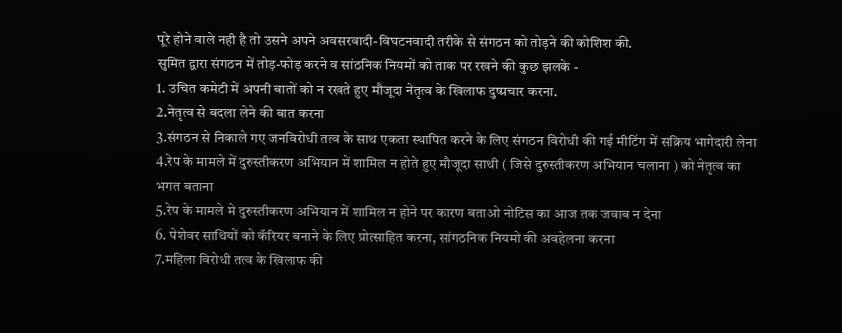पूरे होने वाले नही है तो उसने अपने अवसरवादी-विघटनवादी तरीके से संगठन को तोड़ने की कोशिश की.
सुमित द्वारा संगठन में तोड़-फोड़ करने व सांठनिक नियमों को ताक पर रखने की कुछ झलके -
1. उचित कमेटी में अपनी बातों को न रखते हुए मौजूदा नेतृत्व के खिलाफ दुष्प्रचार करना.
2.नेतृत्व से बदला लेने की बात करना
3.संगठन से निकाले गए जनविरोधी तत्व के साथ एकता स्थापित करने के लिए संगठन विरोधी की गई मीटिंग में सक्रिय भागेदारी लेना
4.रेप के मामले में दुरुस्तीकरण अभियान में शामिल न होते हुए मौजूदा साथी ( जिसे दुरुस्तीकरण अभियान चलाना ) को नेतृत्व का भगत बताना
5.रेप के मामले मे दुरुस्तीकरण अभियान में शामिल न होने पर कारण बताओ नोटिस का आज तक जवाब न देना
6. पेशेवर साथियों को कॅरियर बनाने के लिए प्रोत्साहित करना, सांगठनिक नियमो की अवहेलना करना
7.महिला विरोधी तत्व के खिलाफ की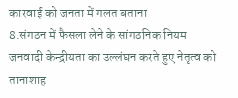कारवाई को जनता में गलत बताना
8.संगठन में फैसला लेने के सांगठनिक नियम जनवादी केन्द्रीयता का उल्लंघन करते हुए नेतृत्व को तानाशाह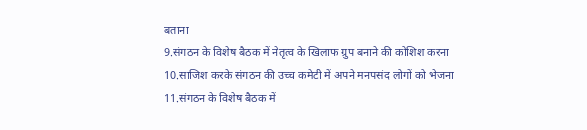बताना
9.संगठन के विशेष बैठक में नेतृत्व के खिलाफ ग्रुप बनाने की कोशिश करना
10.साजिश करके संगठन की उच्च कमेटी में अपने मनपसंद लोगों को भेजना
11.संगठन के विशेष बैठक में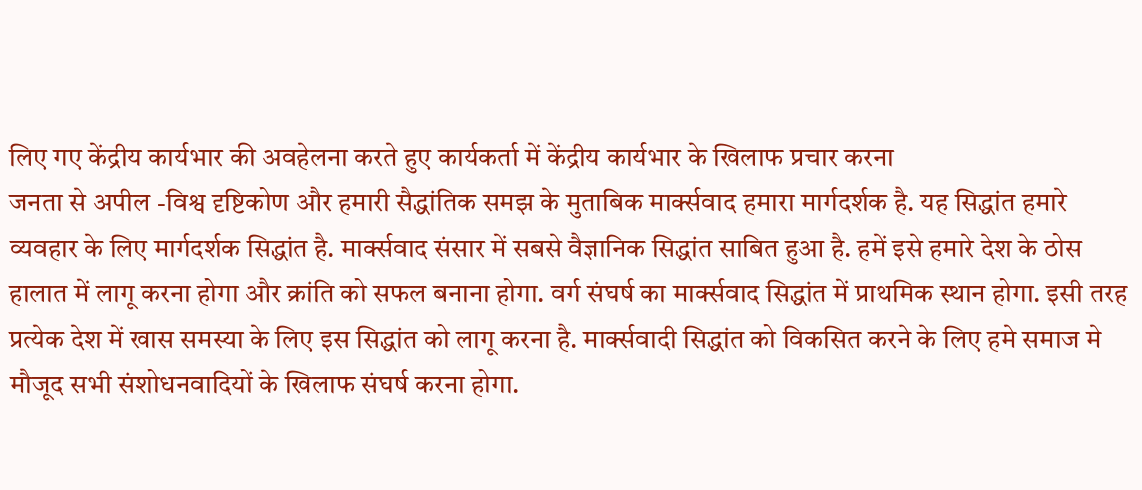लिए गए केंद्रीय कार्यभार की अवहेलना करते हुए कार्यकर्ता में केंद्रीय कार्यभार के खिलाफ प्रचार करना
जनता से अपील -विश्व दृष्टिकोण और हमारी सैद्धांतिक समझ के मुताबिक मार्क्सवाद हमारा मार्गदर्शक है. यह सिद्धांत हमारे व्यवहार के लिए मार्गदर्शक सिद्धांत है. मार्क्सवाद संसार में सबसे वैज्ञानिक सिद्धांत साबित हुआ है. हमें इसे हमारे देश के ठोस हालात में लागू करना होगा और क्रांति को सफल बनाना होगा. वर्ग संघर्ष का मार्क्सवाद सिद्धांत में प्राथमिक स्थान होगा. इसी तरह प्रत्येक देश में खास समस्या के लिए इस सिद्धांत को लागू करना है. मार्क्सवादी सिद्धांत को विकसित करने के लिए हमे समाज मे मौजूद सभी संशोधनवादियों के खिलाफ संघर्ष करना होगा.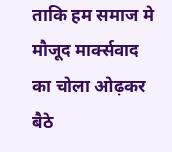ताकि हम समाज मे मौजूद मार्क्सवाद का चोला ओढ़कर बैठे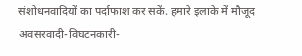संशोधनवादियों का पर्दाफाश कर सकें. हमारे इलाके में मौजूद अवसरवादी-विघटनकारी-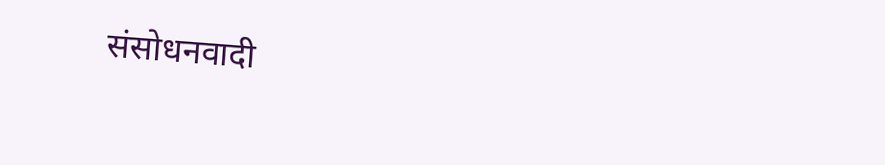संसोधनवादी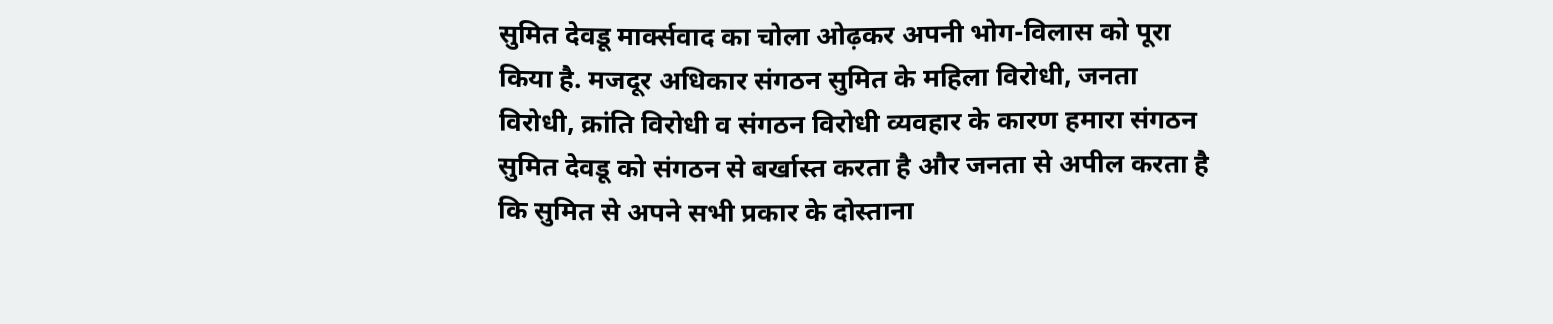सुमित देवडू मार्क्सवाद का चोला ओढ़कर अपनी भोग-विलास को पूरा किया है. मजदूर अधिकार संगठन सुमित के महिला विरोधी, जनता विरोधी, क्रांति विरोधी व संगठन विरोधी व्यवहार के कारण हमारा संगठन सुमित देवडू को संगठन से बर्खास्त करता है और जनता से अपील करता है कि सुमित से अपने सभी प्रकार के दोस्ताना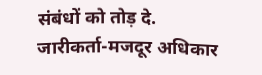संबंधों को तोड़ दे.
जारीकर्ता-मजदूर अधिकार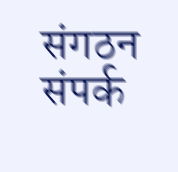संगठन
संपर्क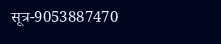सूत्र-9053887470